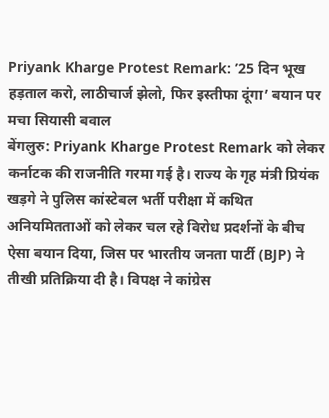Priyank Kharge Protest Remark: ’25 दिन भूख हड़ताल करो, लाठीचार्ज झेलो, फिर इस्तीफा दूंगा’ बयान पर मचा सियासी बवाल
बेंगलुरु: Priyank Kharge Protest Remark को लेकर कर्नाटक की राजनीति गरमा गई है। राज्य के गृह मंत्री प्रियंक खड़गे ने पुलिस कांस्टेबल भर्ती परीक्षा में कथित अनियमितताओं को लेकर चल रहे विरोध प्रदर्शनों के बीच ऐसा बयान दिया, जिस पर भारतीय जनता पार्टी (BJP) ने तीखी प्रतिक्रिया दी है। विपक्ष ने कांग्रेस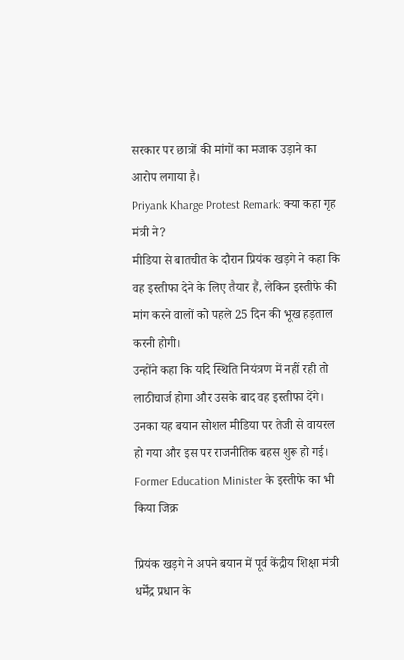सरकार पर छात्रों की मांगों का मजाक उड़ाने का आरोप लगाया है।
Priyank Kharge Protest Remark: क्या कहा गृह मंत्री ने?
मीडिया से बातचीत के दौरान प्रियंक खड़गे ने कहा कि वह इस्तीफा देने के लिए तैयार हैं, लेकिन इस्तीफे की मांग करने वालों को पहले 25 दिन की भूख हड़ताल करनी होगी।
उन्होंने कहा कि यदि स्थिति नियंत्रण में नहीं रही तो लाठीचार्ज होगा और उसके बाद वह इस्तीफा देंगे। उनका यह बयान सोशल मीडिया पर तेजी से वायरल हो गया और इस पर राजनीतिक बहस शुरू हो गई।
Former Education Minister के इस्तीफे का भी किया जिक्र

प्रियंक खड़गे ने अपने बयान में पूर्व केंद्रीय शिक्षा मंत्री धर्मेंद्र प्रधान के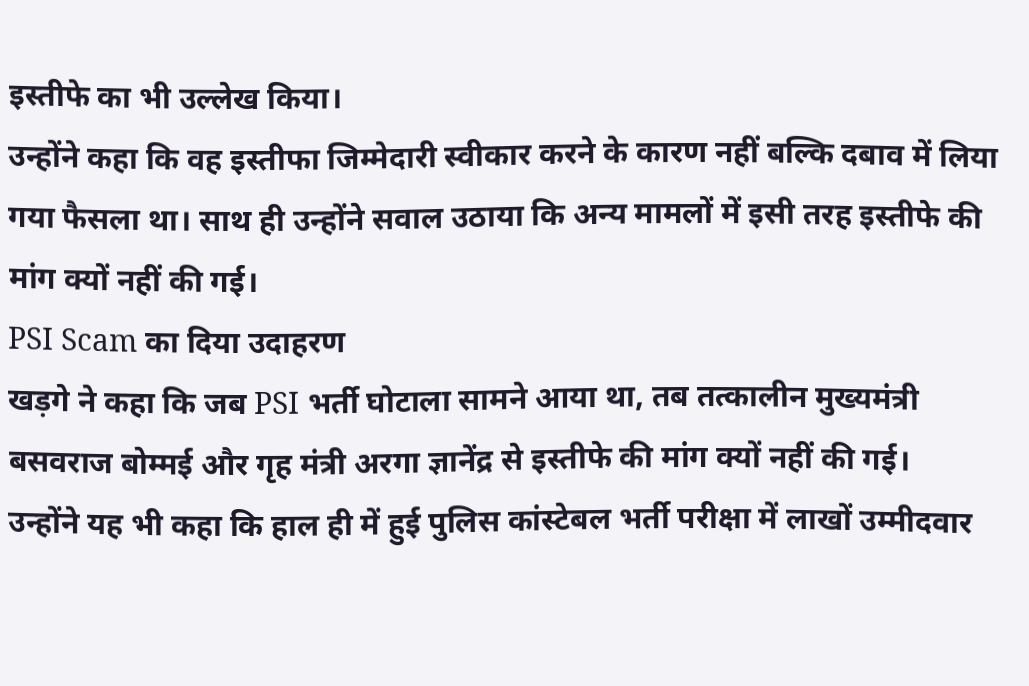इस्तीफे का भी उल्लेख किया।
उन्होंने कहा कि वह इस्तीफा जिम्मेदारी स्वीकार करने के कारण नहीं बल्कि दबाव में लिया गया फैसला था। साथ ही उन्होंने सवाल उठाया कि अन्य मामलों में इसी तरह इस्तीफे की मांग क्यों नहीं की गई।
PSI Scam का दिया उदाहरण
खड़गे ने कहा कि जब PSI भर्ती घोटाला सामने आया था, तब तत्कालीन मुख्यमंत्री बसवराज बोम्मई और गृह मंत्री अरगा ज्ञानेंद्र से इस्तीफे की मांग क्यों नहीं की गई।
उन्होंने यह भी कहा कि हाल ही में हुई पुलिस कांस्टेबल भर्ती परीक्षा में लाखों उम्मीदवार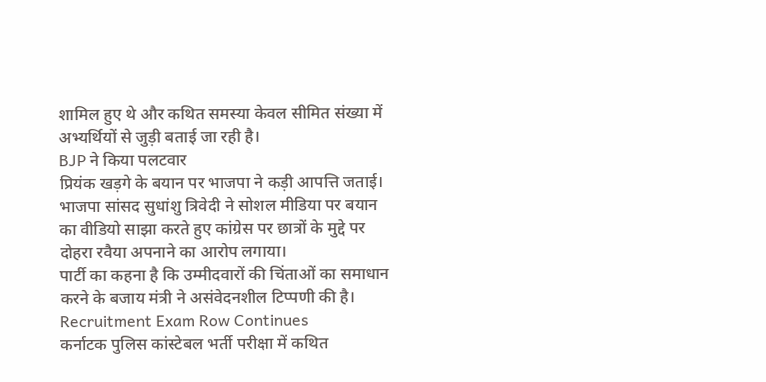शामिल हुए थे और कथित समस्या केवल सीमित संख्या में अभ्यर्थियों से जुड़ी बताई जा रही है।
BJP ने किया पलटवार
प्रियंक खड़गे के बयान पर भाजपा ने कड़ी आपत्ति जताई।
भाजपा सांसद सुधांशु त्रिवेदी ने सोशल मीडिया पर बयान का वीडियो साझा करते हुए कांग्रेस पर छात्रों के मुद्दे पर दोहरा रवैया अपनाने का आरोप लगाया।
पार्टी का कहना है कि उम्मीदवारों की चिंताओं का समाधान करने के बजाय मंत्री ने असंवेदनशील टिप्पणी की है।
Recruitment Exam Row Continues
कर्नाटक पुलिस कांस्टेबल भर्ती परीक्षा में कथित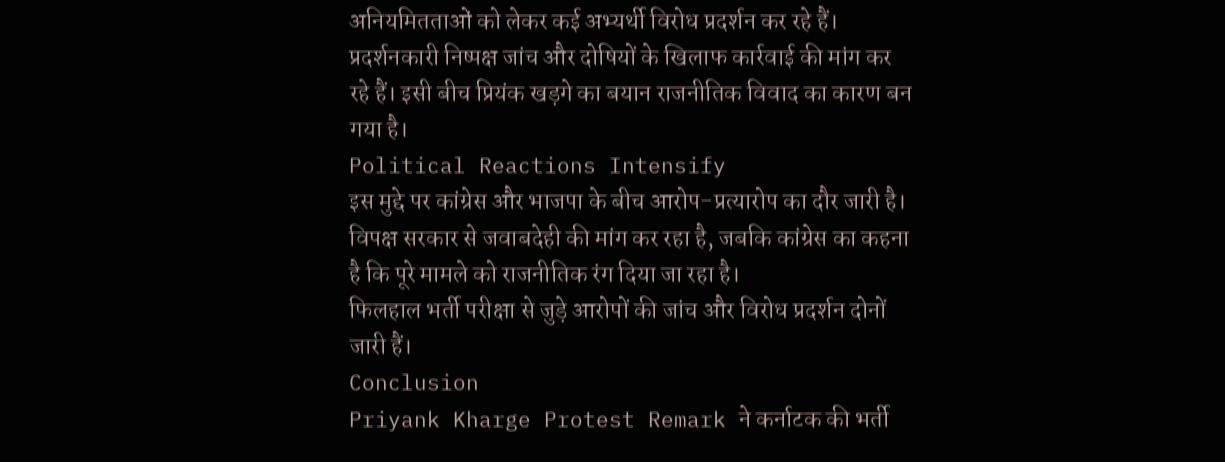अनियमितताओं को लेकर कई अभ्यर्थी विरोध प्रदर्शन कर रहे हैं।
प्रदर्शनकारी निष्पक्ष जांच और दोषियों के खिलाफ कार्रवाई की मांग कर रहे हैं। इसी बीच प्रियंक खड़गे का बयान राजनीतिक विवाद का कारण बन गया है।
Political Reactions Intensify
इस मुद्दे पर कांग्रेस और भाजपा के बीच आरोप-प्रत्यारोप का दौर जारी है।
विपक्ष सरकार से जवाबदेही की मांग कर रहा है, जबकि कांग्रेस का कहना है कि पूरे मामले को राजनीतिक रंग दिया जा रहा है।
फिलहाल भर्ती परीक्षा से जुड़े आरोपों की जांच और विरोध प्रदर्शन दोनों जारी हैं।
Conclusion
Priyank Kharge Protest Remark ने कर्नाटक की भर्ती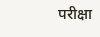परीक्षा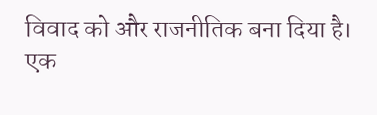विवाद को और राजनीतिक बना दिया है। एक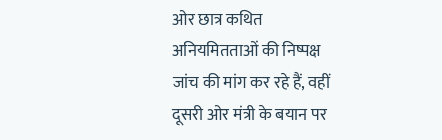ओर छात्र कथित अनियमितताओं की निष्पक्ष जांच की मांग कर रहे हैं, वहीं दूसरी ओर मंत्री के बयान पर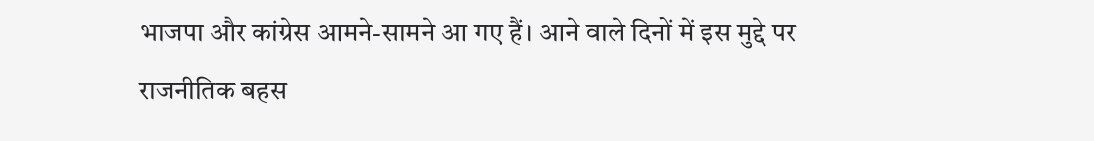भाजपा और कांग्रेस आमने-सामने आ गए हैं। आने वाले दिनों में इस मुद्दे पर राजनीतिक बहस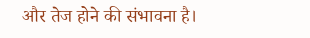और तेज होने की संभावना है।